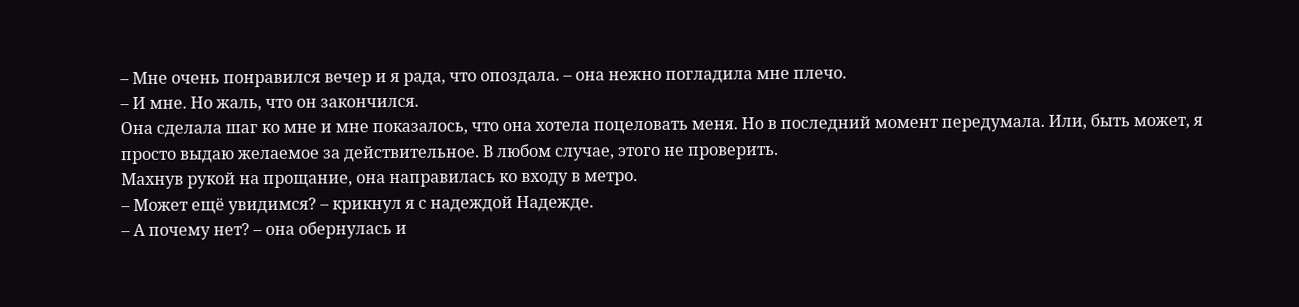– Мне очень понравился вечер и я рада, что опоздала. – она нежно погладила мне плечо.
– И мне. Но жаль, что он закончился.
Она сделала шаг ко мне и мне показалось, что она хотела поцеловать меня. Но в последний момент передумала. Или, быть может, я просто выдаю желаемое за действительное. В любом случае, этого не проверить.
Махнув рукой на прощание, она направилась ко входу в метро.
– Может ещё увидимся? – крикнул я с надеждой Надежде.
– А почему нет? – она обернулась и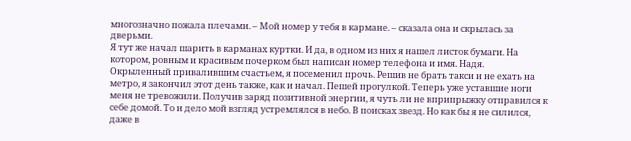многозначно пожала плечами. – Мой номер у тебя в кармане. – сказала она и скрылась за дверьми.
Я тут же начал шарить в карманах куртки. И да, в одном из них я нашел листок бумаги. На котором, ровным и красивым почерком был написан номер телефона и имя. Надя.
Окрыленный привалившим счастьем, я посеменил прочь. Решив не брать такси и не ехать на метро, я закончил этот день также, как и начал. Пешей прогулкой. Теперь уже уставшие ноги меня не тревожили. Получив заряд позитивной энергии, я чуть ли не вприпрыжку отправился к себе домой. То и дело мой взгляд устремлялся в небо. В поисках звезд. Но как бы я не силился, даже в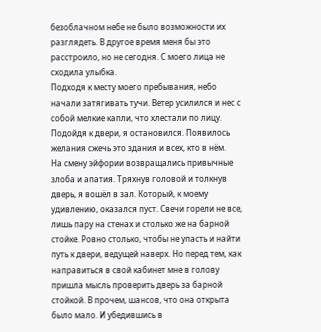безоблачном небе не было возможности их разглядеть. В другое время меня бы это расстроило, но не сегодня. С моего лица не сходила улыбка.
Подходя к месту моего пребывания, небо начали затягивать тучи. Ветер усилился и нес с собой мелкие капли, что хлестали по лицу.
Подойдя к двери, я остановился. Появилось желания сжечь это здания и всех, кто в нём.
На смену эйфории возвращались привычные злоба и апатия. Тряхнув головой и толкнув дверь, я вошёл в зал. Который, к моему удивлению, оказался пуст. Свечи горели не все, лишь пару на стенах и столько же на барной стойке. Ровно столько, чтобы не упасть и найти путь к двери, ведущей наверх. Но перед тем, как направиться в свой кабинет мне в голову пришла мысль проверить дверь за барной стойкой. В прочем, шансов, что она открыта было мало. И убедившись в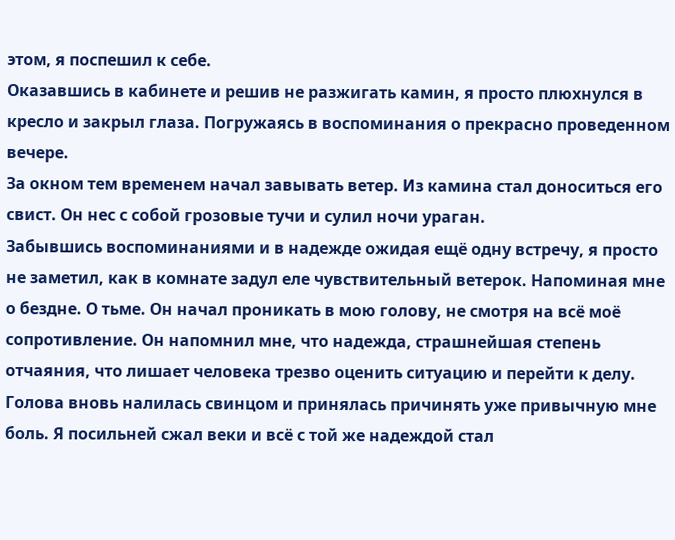этом, я поспешил к себе.
Оказавшись в кабинете и решив не разжигать камин, я просто плюхнулся в кресло и закрыл глаза. Погружаясь в воспоминания о прекрасно проведенном вечере.
За окном тем временем начал завывать ветер. Из камина стал доноситься его свист. Он нес с собой грозовые тучи и сулил ночи ураган.
Забывшись воспоминаниями и в надежде ожидая ещё одну встречу, я просто не заметил, как в комнате задул еле чувствительный ветерок. Напоминая мне о бездне. О тьме. Он начал проникать в мою голову, не смотря на всё моё сопротивление. Он напомнил мне, что надежда, страшнейшая степень отчаяния, что лишает человека трезво оценить ситуацию и перейти к делу. Голова вновь налилась свинцом и принялась причинять уже привычную мне боль. Я посильней сжал веки и всё с той же надеждой стал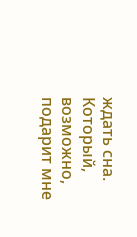ждать сна. Который, возможно, подарит мне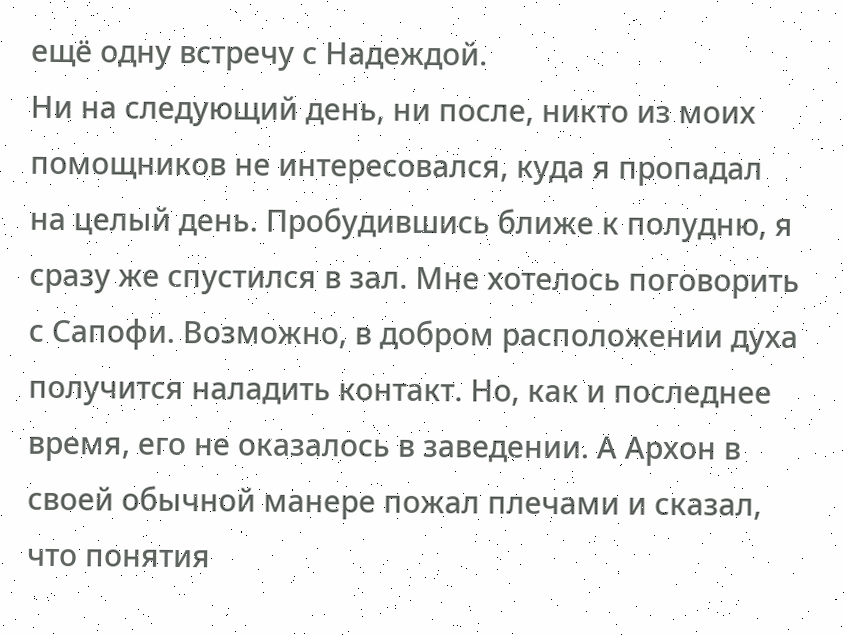ещё одну встречу с Надеждой.
Ни на следующий день, ни после, никто из моих помощников не интересовался, куда я пропадал на целый день. Пробудившись ближе к полудню, я сразу же спустился в зал. Мне хотелось поговорить с Сапофи. Возможно, в добром расположении духа получится наладить контакт. Но, как и последнее время, его не оказалось в заведении. А Архон в своей обычной манере пожал плечами и сказал, что понятия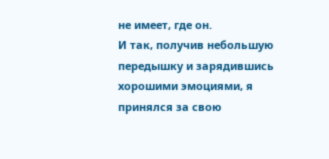не имеет, где он.
И так, получив небольшую передышку и зарядившись хорошими эмоциями, я принялся за свою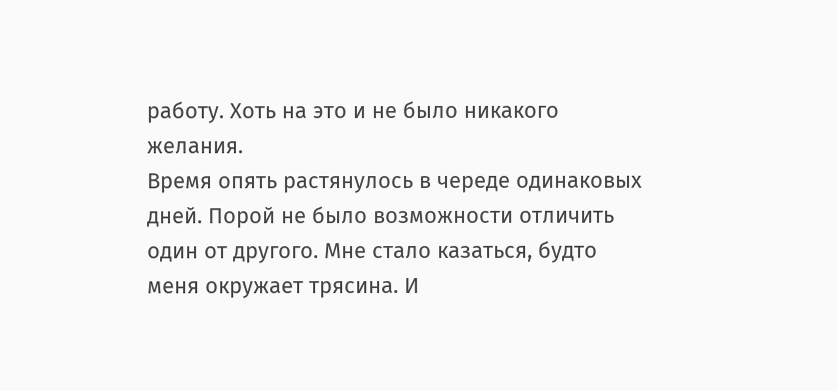работу. Хоть на это и не было никакого желания.
Время опять растянулось в череде одинаковых дней. Порой не было возможности отличить один от другого. Мне стало казаться, будто меня окружает трясина. И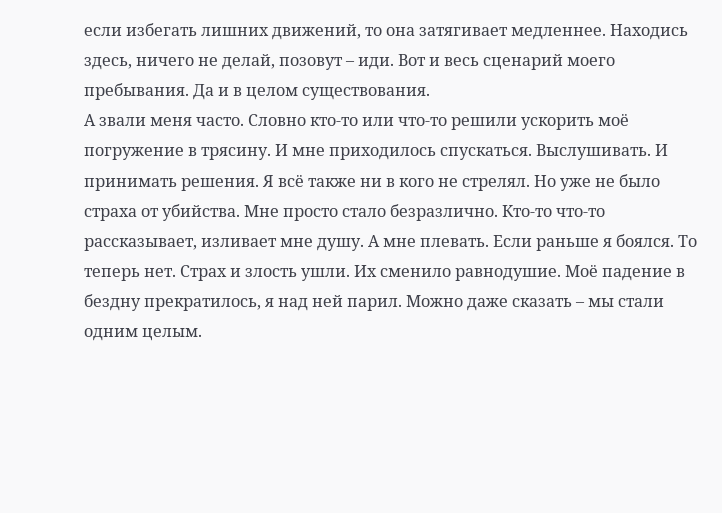если избегать лишних движений, то она затягивает медленнее. Находись здесь, ничего не делай, позовут – иди. Вот и весь сценарий моего пребывания. Да и в целом существования.
А звали меня часто. Словно кто-то или что-то решили ускорить моё погружение в трясину. И мне приходилось спускаться. Выслушивать. И принимать решения. Я всё также ни в кого не стрелял. Но уже не было страха от убийства. Мне просто стало безразлично. Кто-то что-то рассказывает, изливает мне душу. А мне плевать. Если раньше я боялся. То теперь нет. Страх и злость ушли. Их сменило равнодушие. Моё падение в бездну прекратилось, я над ней парил. Можно даже сказать – мы стали одним целым.